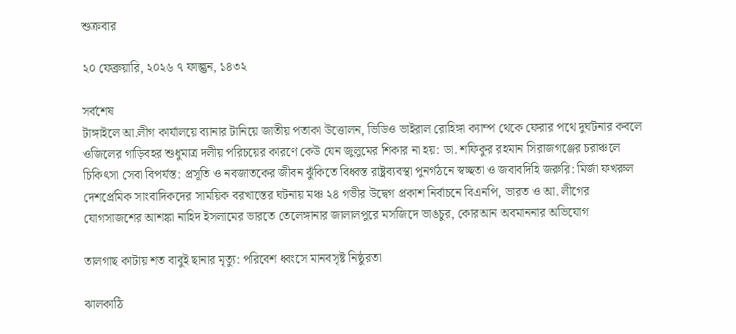শুক্রবার

২০ ফেব্রুয়ারি, ২০২৬ ৭ ফাল্গুন, ১৪৩২

সর্বশেষ
টাঙ্গাইলে আ.লীগ কার্যালয়ে ব্যানার টানিয়ে জাতীয় পতাকা উত্তোলন, ভিডিও ভাইরাল রোহিঙ্গা ক্যাম্প থেকে ফেরার পথে দুর্ঘটনার কবলে ওজিলের গাড়িবহর শুধুমাত্র দলীয় পরিচয়ের কারণে কেউ যেন জুলুমের শিকার না হয়: ডা. শফিকুর রহমান সিরাজগঞ্জের চরাঞ্চলে চিকিৎসা সেবা বিপর্যস্ত: প্রসূতি ও নবজাতকের জীবন ঝুঁকিতে বিধ্বস্ত রাষ্ট্রব্যবস্থা পুনর্গঠনে স্বচ্ছতা ও জবাবদিহি জরুরি: মির্জা ফখরুল দেশপ্রেমিক সাংবাদিকদের সাময়িক বরখাস্তের ঘটনায় মঞ্চ ২৪ গভীর উদ্বেগ প্রকাশ নির্বাচনে বিএনপি, ভারত ও আ. লীগের যোগসাজশের আশঙ্কা নাহিদ ইসলামের ভারতে তেলেঙ্গানার জালালপুরে মসজিদে ভাঙচুর, কোরআন অবমাননার অভিযোগ

তালগাছ কাটায় শত বাবুই ছানার মৃত্যু: পরিবেশ ধ্বংসে মানবসৃষ্ট নিষ্ঠুরতা

ঝালকাঠি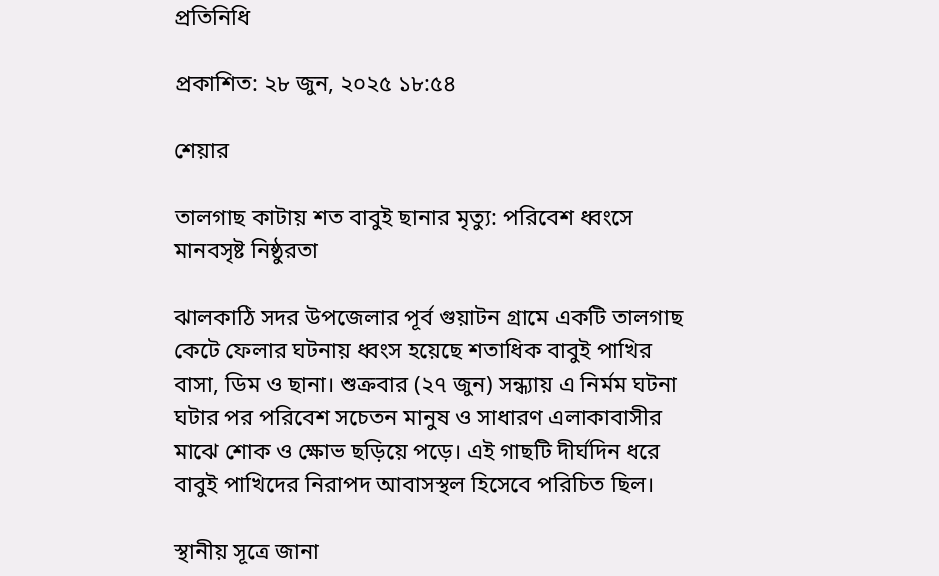প্রতিনিধি

প্রকাশিত: ২৮ জুন, ২০২৫ ১৮:৫৪

শেয়ার

তালগাছ কাটায় শত বাবুই ছানার মৃত্যু: পরিবেশ ধ্বংসে মানবসৃষ্ট নিষ্ঠুরতা

ঝালকাঠি সদর উপজেলার পূর্ব গুয়াটন গ্রামে একটি তালগাছ কেটে ফেলার ঘটনায় ধ্বংস হয়েছে শতাধিক বাবুই পাখির বাসা, ডিম ও ছানা। শুক্রবার (২৭ জুন) সন্ধ্যায় এ নির্মম ঘটনা ঘটার পর পরিবেশ সচেতন মানুষ ও সাধারণ এলাকাবাসীর মাঝে শোক ও ক্ষোভ ছড়িয়ে পড়ে। এই গাছটি দীর্ঘদিন ধরে বাবুই পাখিদের নিরাপদ আবাসস্থল হিসেবে পরিচিত ছিল।

স্থানীয় সূত্রে জানা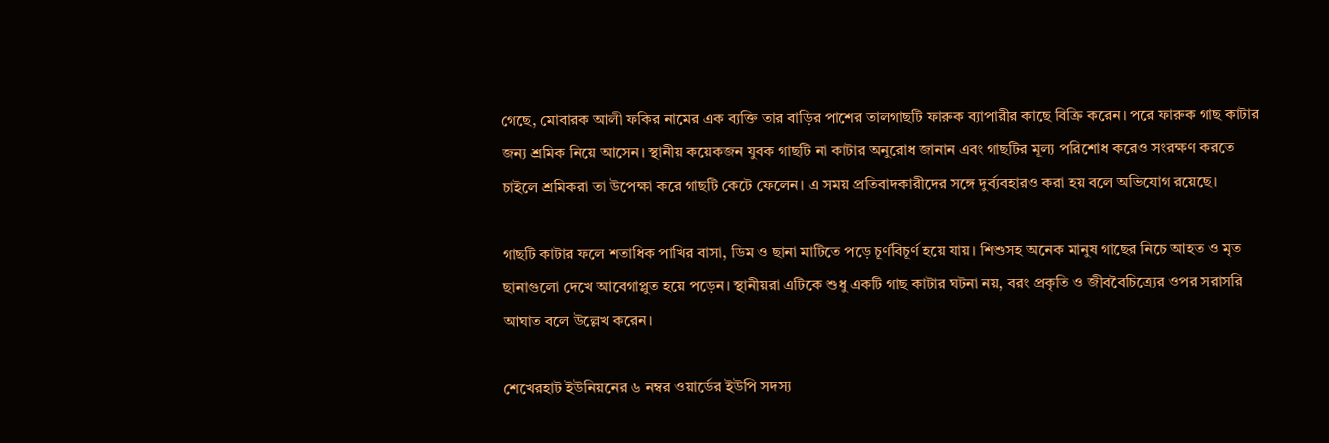গেছে, মোবারক আলী ফকির নামের এক ব্যক্তি তার বাড়ির পাশের তালগাছটি ফারুক ব্যাপারীর কাছে বিক্রি করেন। পরে ফারুক গাছ কাটার জন্য শ্রমিক নিয়ে আসেন। স্থানীয় কয়েকজন যুবক গাছটি না কাটার অনুরোধ জানান এবং গাছটির মূল্য পরিশোধ করেও সংরক্ষণ করতে চাইলে শ্রমিকরা তা উপেক্ষা করে গাছটি কেটে ফেলেন। এ সময় প্রতিবাদকারীদের সঙ্গে দুর্ব্যবহারও করা হয় বলে অভিযোগ রয়েছে।

গাছটি কাটার ফলে শতাধিক পাখির বাসা, ডিম ও ছানা মাটিতে পড়ে চূর্ণবিচূর্ণ হয়ে যায়। শিশুসহ অনেক মানুষ গাছের নিচে আহত ও মৃত ছানাগুলো দেখে আবেগাপ্লুত হয়ে পড়েন। স্থানীয়রা এটিকে শুধু একটি গাছ কাটার ঘটনা নয়, বরং প্রকৃতি ও জীববৈচিত্র্যের ওপর সরাসরি আঘাত বলে উল্লেখ করেন।

শেখেরহাট ইউনিয়নের ৬ নম্বর ওয়ার্ডের ইউপি সদস্য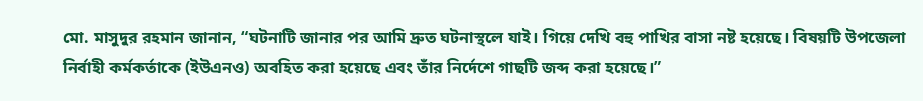মো. মাসুদুর রহমান জানান, “ঘটনাটি জানার পর আমি দ্রুত ঘটনাস্থলে যাই। গিয়ে দেখি বহু পাখির বাসা নষ্ট হয়েছে। বিষয়টি উপজেলা নির্বাহী কর্মকর্তাকে (ইউএনও) অবহিত করা হয়েছে এবং তাঁর নির্দেশে গাছটি জব্দ করা হয়েছে।”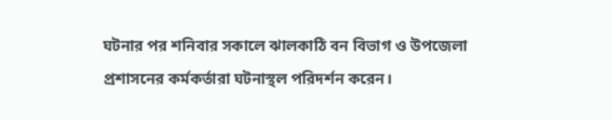ঘটনার পর শনিবার সকালে ঝালকাঠি বন বিভাগ ও উপজেলা প্রশাসনের কর্মকর্তারা ঘটনাস্থল পরিদর্শন করেন।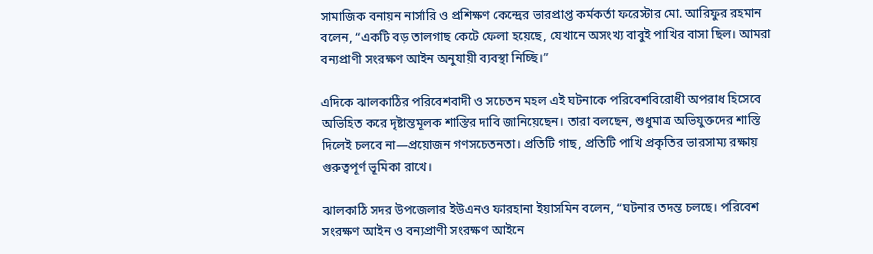সামাজিক বনায়ন নার্সারি ও প্রশিক্ষণ কেন্দ্রের ভারপ্রাপ্ত কর্মকর্তা ফরেস্টার মো. আরিফুর রহমান বলেন, “একটি বড় তালগাছ কেটে ফেলা হয়েছে, যেখানে অসংখ্য বাবুই পাখির বাসা ছিল। আমরা বন্যপ্রাণী সংরক্ষণ আইন অনুযায়ী ব্যবস্থা নিচ্ছি।”

এদিকে ঝালকাঠির পরিবেশবাদী ও সচেতন মহল এই ঘটনাকে পরিবেশবিরোধী অপরাধ হিসেবে অভিহিত করে দৃষ্টান্তমূলক শাস্তির দাবি জানিয়েছেন। তারা বলছেন, শুধুমাত্র অভিযুক্তদের শাস্তি দিলেই চলবে না—প্রয়োজন গণসচেতনতা। প্রতিটি গাছ, প্রতিটি পাখি প্রকৃতির ভারসাম্য রক্ষায় গুরুত্বপূর্ণ ভূমিকা রাখে।

ঝালকাঠি সদর উপজেলার ইউএনও ফারহানা ইয়াসমিন বলেন, “ঘটনার তদন্ত চলছে। পরিবেশ সংরক্ষণ আইন ও বন্যপ্রাণী সংরক্ষণ আইনে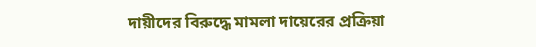দায়ীদের বিরুদ্ধে মামলা দায়েরের প্রক্রিয়া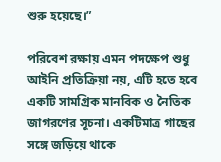শুরু হয়েছে।”

পরিবেশ রক্ষায় এমন পদক্ষেপ শুধু আইনি প্রতিক্রিয়া নয়, এটি হতে হবে একটি সামগ্রিক মানবিক ও নৈতিক জাগরণের সূচনা। একটিমাত্র গাছের সঙ্গে জড়িয়ে থাকে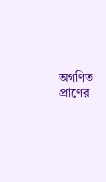অগণিত প্রাণের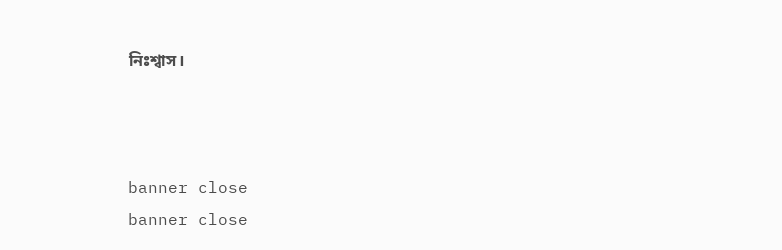নিঃশ্বাস।



banner close
banner close